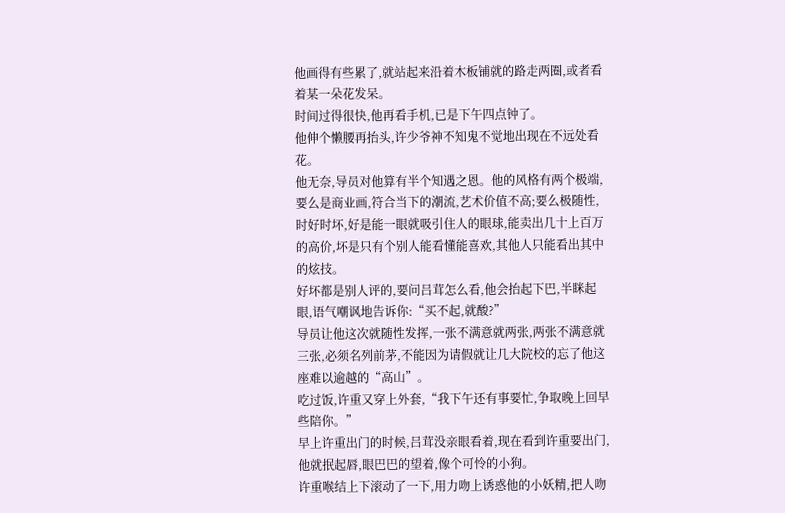他画得有些累了,就站起来沿着木板铺就的路走两圈,或者看着某一朵花发呆。
时间过得很快,他再看手机,已是下午四点钟了。
他伸个懒腰再抬头,许少爷神不知鬼不觉地出现在不远处看花。
他无奈,导员对他算有半个知遇之恩。他的风格有两个极端,要么是商业画,符合当下的潮流,艺术价值不高;要么极随性,时好时坏,好是能一眼就吸引住人的眼球,能卖出几十上百万的高价,坏是只有个别人能看懂能喜欢,其他人只能看出其中的炫技。
好坏都是别人评的,要问吕茸怎么看,他会抬起下巴,半眯起眼,语气嘲讽地告诉你:“买不起,就酸?”
导员让他这次就随性发挥,一张不满意就两张,两张不满意就三张,必须名列前茅,不能因为请假就让几大院校的忘了他这座难以逾越的“高山”。
吃过饭,许重又穿上外套,“我下午还有事要忙,争取晚上回早些陪你。”
早上许重出门的时候,吕茸没亲眼看着,现在看到许重要出门,他就抿起唇,眼巴巴的望着,像个可怜的小狗。
许重喉结上下滚动了一下,用力吻上诱惑他的小妖精,把人吻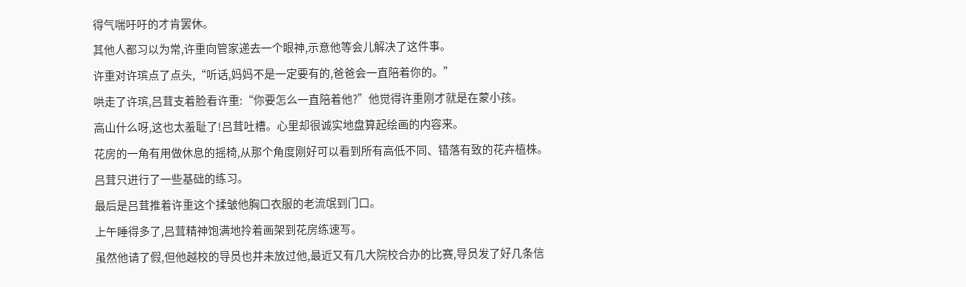得气喘吁吁的才肯罢休。
其他人都习以为常,许重向管家递去一个眼神,示意他等会儿解决了这件事。
许重对许瑸点了点头,“听话,妈妈不是一定要有的,爸爸会一直陪着你的。”
哄走了许瑸,吕茸支着脸看许重:“你要怎么一直陪着他?”他觉得许重刚才就是在蒙小孩。
高山什么呀,这也太羞耻了!吕茸吐槽。心里却很诚实地盘算起绘画的内容来。
花房的一角有用做休息的摇椅,从那个角度刚好可以看到所有高低不同、错落有致的花卉植株。
吕茸只进行了一些基础的练习。
最后是吕茸推着许重这个揉皱他胸口衣服的老流氓到门口。
上午睡得多了,吕茸精神饱满地拎着画架到花房练速写。
虽然他请了假,但他越校的导员也并未放过他,最近又有几大院校合办的比赛,导员发了好几条信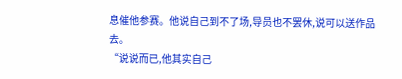息催他参赛。他说自己到不了场,导员也不罢休,说可以送作品去。
“说说而已,他其实自己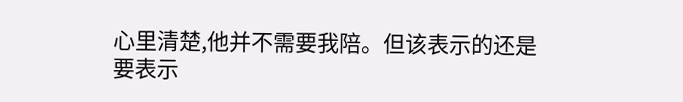心里清楚,他并不需要我陪。但该表示的还是要表示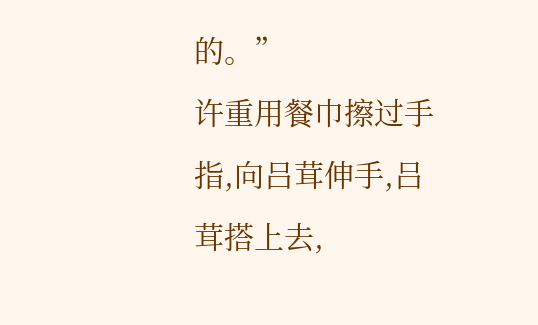的。”
许重用餐巾擦过手指,向吕茸伸手,吕茸搭上去,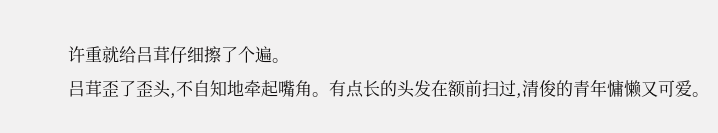许重就给吕茸仔细擦了个遍。
吕茸歪了歪头,不自知地牵起嘴角。有点长的头发在额前扫过,清俊的青年慵懒又可爱。